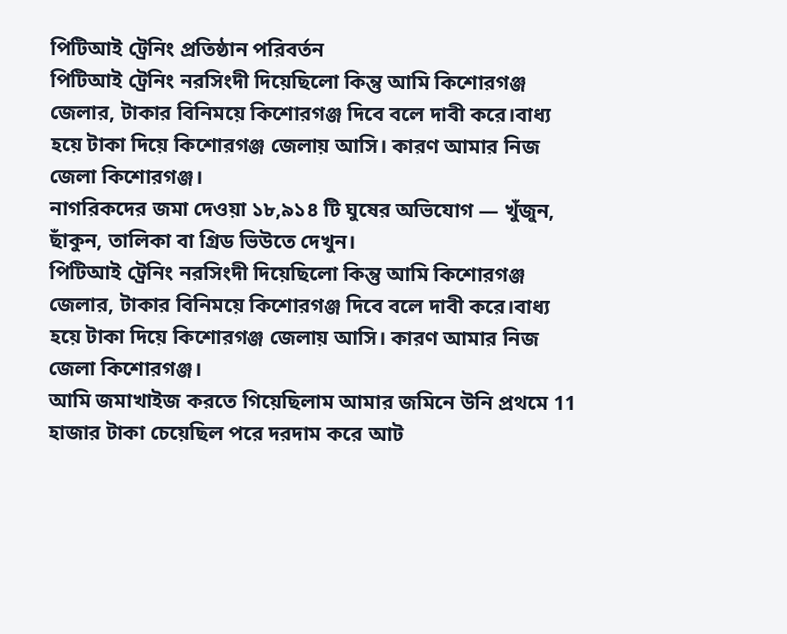পিটিআই ট্রেনিং প্রতিষ্ঠান পরিবর্তন
পিটিআই ট্রেনিং নরসিংদী দিয়েছিলো কিন্তু আমি কিশোরগঞ্জ জেলার, টাকার বিনিময়ে কিশোরগঞ্জ দিবে বলে দাবী করে।বাধ্য হয়ে টাকা দিয়ে কিশোরগঞ্জ জেলায় আসি। কারণ আমার নিজ জেলা কিশোরগঞ্জ।
নাগরিকদের জমা দেওয়া ১৮,৯১৪ টি ঘুষের অভিযোগ — খুঁজুন, ছাঁকুন, তালিকা বা গ্রিড ভিউতে দেখুন।
পিটিআই ট্রেনিং নরসিংদী দিয়েছিলো কিন্তু আমি কিশোরগঞ্জ জেলার, টাকার বিনিময়ে কিশোরগঞ্জ দিবে বলে দাবী করে।বাধ্য হয়ে টাকা দিয়ে কিশোরগঞ্জ জেলায় আসি। কারণ আমার নিজ জেলা কিশোরগঞ্জ।
আমি জমাখাইজ করতে গিয়েছিলাম আমার জমিনে উনি প্রথমে 11 হাজার টাকা চেয়েছিল পরে দরদাম করে আট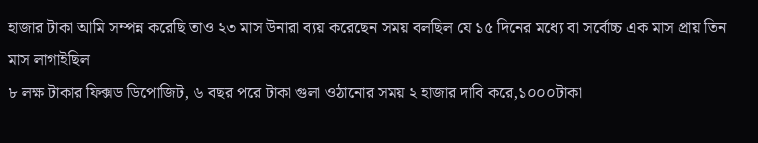হাজার টাকা আমি সম্পন্ন করেছি তাও ২৩ মাস উনারা ব্যয় করেছেন সময় বলছিল যে ১৫ দিনের মধ্যে বা সর্বোচ্চ এক মাস প্রায় তিন মাস লাগাইছিল
৮ লক্ষ টাকার ফিক্সড ডিপোজিট, ৬ বছর পরে টাকা গুলা ওঠানোর সময় ২ হাজার দাবি করে,১০০০টাকা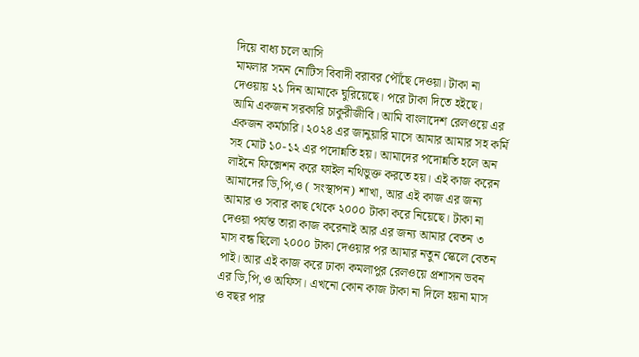দিয়ে বাধ্য চলে আসি
মামলার সমন নোটিস বিবাদী বরাবর পৌঁছে দেওয়া। টাকা না দেওয়ায় ২১ দিন আমাকে ঘুরিয়েছে। পরে টাকা দিতে হইছে।
আমি একজন সরকারি চাকুরীজীবি। আমি বাংলাদেশ রেলওয়ে এর একজন কর্মচারি। ২০২৪ এর জানুয়ারি মাসে আমার আমার সহ কর্মি সহ মোট ১০-১২ এর পদোন্নতি হয়। আমাদের পদোন্নতি হলে অন লাইনে ফিক্সেশন করে ফাইল নথিভুক্ত করতে হয়। এই কাজ করেন আমাদের ডি,পি,ও ( সংস্থাপন) শাখা, আর এই কাজ এর জন্য আমার ও সবার কাছ থেকে ২০০০ টাকা করে নিয়েছে। টাকা না দেওয়া পর্যন্ত তারা কাজ করেনাই আর এর জন্য আমার বেতন ৩ মাস বন্ধ ছিলো ২০০০ টাকা দেওয়ার পর আমার নতুন স্কেলে বেতন পাই। আর এই কাজ করে ঢাকা কমলাপুর রেলওয়ে প্রশাসন ভবন এর ডি,পি,ও অফিস। এখনো কোন কাজ টাকা না দিলে হয়না মাস ও বছর পার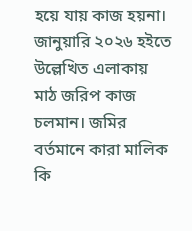হয়ে যায় কাজ হয়না।
জানুয়ারি ২০২৬ হইতে উল্লেখিত এলাকায় মাঠ জরিপ কাজ চলমান। জমির বর্তমানে কারা মালিক কি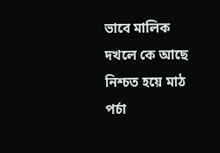ভাবে মালিক দখলে কে আছে নিশ্চত হয়ে মাঠ পর্চা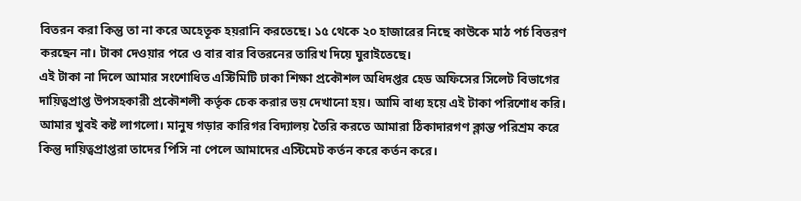বিতরন করা কিন্তু তা না করে অহেতূক হয়রানি করতেছে। ১৫ থেকে ২০ হাজারের নিছে কাউকে মাঠ পর্চ বিতরণ করছেন না। টাকা দেওয়ার পরে ও বার বার বিতরনের তারিখ দিয়ে ঘুরাইতেছে।
এই টাকা না দিলে আমার সংশোধিত এস্টিমিটি ঢাকা শিক্ষা প্রকৌশল অধিদপ্তর হেড অফিসের সিলেট বিভাগের দায়িত্বপ্রাপ্ত উপসহকারী প্রকৌশলী কর্তৃক চেক করার ভয় দেখানো হয়। আমি বাধ্য হয়ে এই টাকা পরিশোধ করি। আমার খুবই কষ্ট লাগলো। মানুষ গড়ার কারিগর বিদ্যালয় তৈরি করতে আমারা ঠিকাদারগণ ক্লান্ত পরিশ্রম করে কিন্তু দায়িত্বপ্রাপ্তরা তাদের পিসি না পেলে আমাদের এস্টিমেট কর্তন করে কর্তন করে।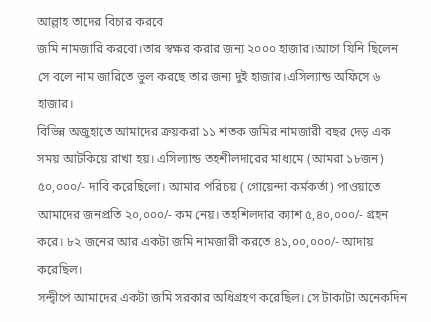আল্লাহ তাদের বিচার করবে
জমি নামজারি করবো।তার স্বক্ষর করার জন্য ২০০০ হাজার।আগে যিনি ছিলেন সে বলে নাম জারিতে ভুল করছে তার জন্য দুই হাজার।এসিল্যান্ড অফিসে ৬ হাজার।
বিভিন্ন অজুহাতে আমাদের ক্রয়করা ১১ শতক জমির নামজারী বছর দেড় এক সময় আটকিয়ে রাখা হয়। এসিল্যান্ড তহশীলদারের মাধ্যমে (আমরা ১৮জন) ৫০,০০০/- দাবি করেছিলো। আমার পরিচয় ( গোয়েন্দা কর্মকর্তা) পাওয়াতে আমাদের জনপ্রতি ২০,০০০/- কম নেয়। তহশিলদার ক্যাশ ৫,৪০,০০০/- গ্রহন করে। ৮২ জনের আর একটা জমি নামজারী করতে ৪১,০০,০০০/- আদায় করেছিল।
সন্দ্বীপে আমাদের একটা জমি সরকার অধিগ্রহণ করেছিল। সে টাকাটা অনেকদিন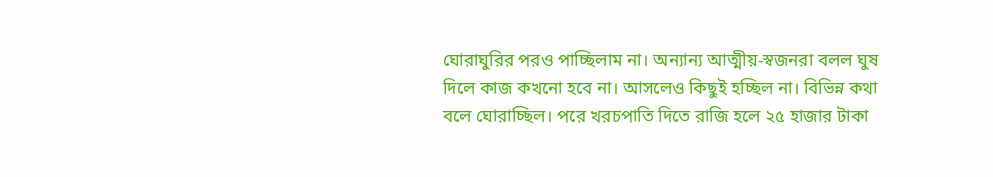ঘোরাঘুরির পরও পাচ্ছিলাম না। অন্যান্য আত্মীয়-স্বজনরা বলল ঘুষ দিলে কাজ কখনো হবে না। আসলেও কিছুই হচ্ছিল না। বিভিন্ন কথা বলে ঘোরাচ্ছিল। পরে খরচপাতি দিতে রাজি হলে ২৫ হাজার টাকা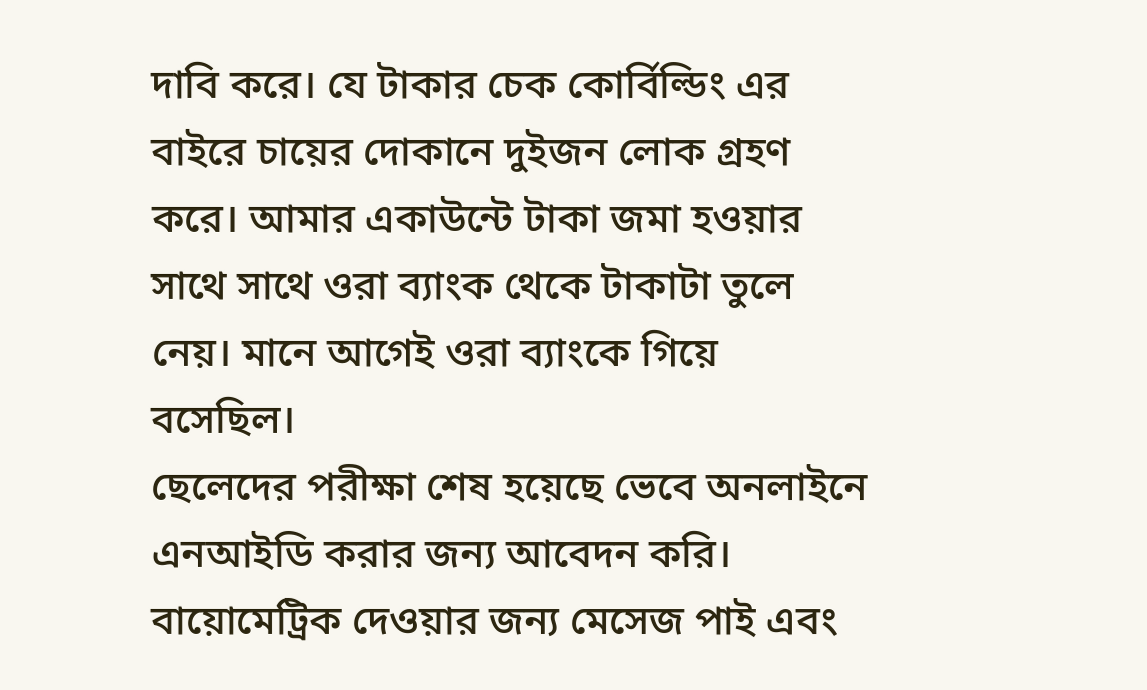দাবি করে। যে টাকার চেক কোর্বিল্ডিং এর বাইরে চায়ের দোকানে দুইজন লোক গ্রহণ করে। আমার একাউন্টে টাকা জমা হওয়ার সাথে সাথে ওরা ব্যাংক থেকে টাকাটা তুলে নেয়। মানে আগেই ওরা ব্যাংকে গিয়ে বসেছিল।
ছেলেদের পরীক্ষা শেষ হয়েছে ভেবে অনলাইনে এনআইডি করার জন্য আবেদন করি। বায়োমেট্রিক দেওয়ার জন্য মেসেজ পাই এবং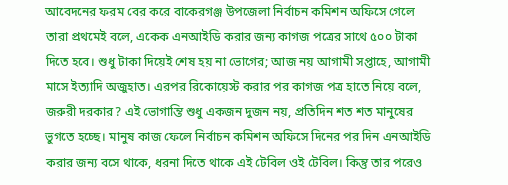আবেদনের ফরম বের করে বাকেরগঞ্জ উপজেলা নির্বাচন কমিশন অফিসে গেলে তারা প্রথমেই বলে, একেক এনআইডি করার জন্য কাগজ পত্রের সাথে ৫০০ টাকা দিতে হবে। শুধু টাকা দিয়েই শেষ হয় না ভোগের; আজ নয় আগামী সপ্তাহে, আগামী মাসে ইত্যাদি অজুহাত। এরপর রিকোয়েস্ট করার পর কাগজ পত্র হাতে নিয়ে বলে, জরুরী দরকার? এই ভোগান্তি শুধু একজন দুজন নয়, প্রতিদিন শত শত মানুষের ভুগতে হচ্ছে। মানুষ কাজ ফেলে নির্বাচন কমিশন অফিসে দিনের পর দিন এনআইডি করার জন্য বসে থাকে, ধরনা দিতে থাকে এই টেবিল ওই টেবিল। কিন্তু তার পরেও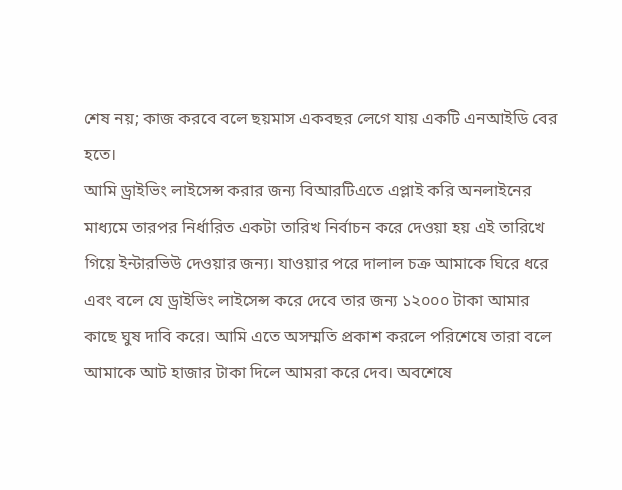শেষ নয়; কাজ করবে বলে ছয়মাস একবছর লেগে যায় একটি এনআইডি বের হতে।
আমি ড্রাইভিং লাইসেন্স করার জন্য বিআরটিএতে এপ্লাই করি অনলাইনের মাধ্যমে তারপর নির্ধারিত একটা তারিখ নির্বাচন করে দেওয়া হয় এই তারিখে গিয়ে ইন্টারভিউ দেওয়ার জন্য। যাওয়ার পরে দালাল চক্র আমাকে ঘিরে ধরে এবং বলে যে ড্রাইভিং লাইসেন্স করে দেবে তার জন্য ১২০০০ টাকা আমার কাছে ঘুষ দাবি করে। আমি এতে অসম্মতি প্রকাশ করলে পরিশেষে তারা বলে আমাকে আট হাজার টাকা দিলে আমরা করে দেব। অবশেষে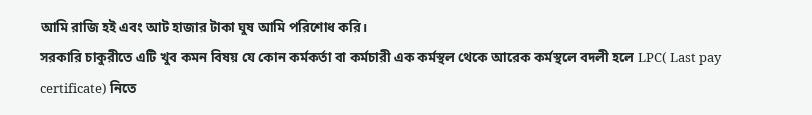আমি রাজি হই এবং আট হাজার টাকা ঘুষ আমি পরিশোধ করি।
সরকারি চাকুরীতে এটি খুব কমন বিষয় যে কোন কর্মকর্তা বা কর্মচারী এক কর্মস্থল থেকে আরেক কর্মস্থলে বদলী হলে LPC( Last pay certificate) নিতে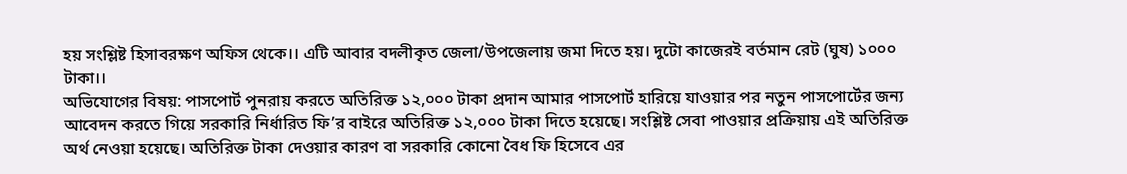হয় সংশ্লিষ্ট হিসাবরক্ষণ অফিস থেকে।। এটি আবার বদলীকৃত জেলা/উপজেলায় জমা দিতে হয়। দুটো কাজেরই বর্তমান রেট (ঘুষ) ১০০০ টাকা।।
অভিযোগের বিষয়: পাসপোর্ট পুনরায় করতে অতিরিক্ত ১২,০০০ টাকা প্রদান আমার পাসপোর্ট হারিয়ে যাওয়ার পর নতুন পাসপোর্টের জন্য আবেদন করতে গিয়ে সরকারি নির্ধারিত ফি’র বাইরে অতিরিক্ত ১২,০০০ টাকা দিতে হয়েছে। সংশ্লিষ্ট সেবা পাওয়ার প্রক্রিয়ায় এই অতিরিক্ত অর্থ নেওয়া হয়েছে। অতিরিক্ত টাকা দেওয়ার কারণ বা সরকারি কোনো বৈধ ফি হিসেবে এর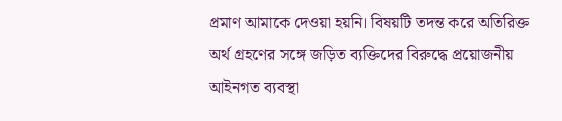প্রমাণ আমাকে দেওয়া হয়নি। বিষয়টি তদন্ত করে অতিরিক্ত অর্থ গ্রহণের সঙ্গে জড়িত ব্যক্তিদের বিরুদ্ধে প্রয়োজনীয় আইনগত ব্যবস্থা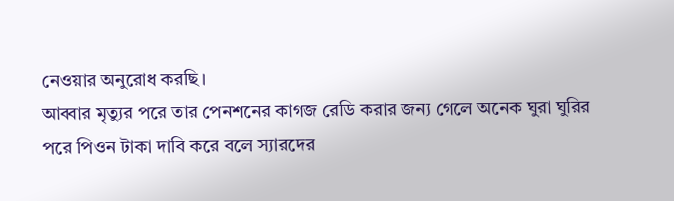নেওয়ার অনুরোধ করছি।
আব্বার মৃত্যুর পরে তার পেনশনের কাগজ রেডি করার জন্য গেলে অনেক ঘুরা ঘুরির পরে পিওন টাকা দাবি করে বলে স্যারদের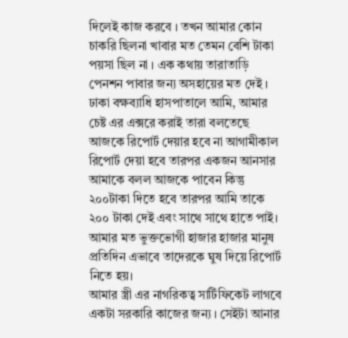দিলেই কাজ করবে । তখন আমার কোন চাকরি ছিলনা খাবার মত তেমন বেশি টাকা পয়সা ছিল না । এক কথায় তারাতাড়ি পেনশন পাবার জন্য অসহায়ের মত দেই ।
ঢাকা বক্ষব্যাধি হাসপাতালে আমি, আমার চেষ্ট এর এক্সরে করাই তারা বলতেছে আজকে রিপোর্ট দেয়ার হবে না আগামীকাল রিপোর্ট দেয়া হবে তারপর একজন আনসার আমাকে বলল আজকে পাবেন কিন্তু ২০০টাকা দিতে হবে তারপর আমি তাকে ২০০ টাকা দেই এবং সাথে সাথে হাতে পাই। আমার মত ভুক্তভোগী হাজার হাজার মানুষ প্রতিদিন এভাবে তাদেরকে ঘুষ দিয়ে রিপোর্ট নিতে হয়।
আমার স্ত্রী এর নাগরিকত্ব সার্টিফিকেট লাগবে একটা সরকারি কাজের জন্য । সেইটা আনার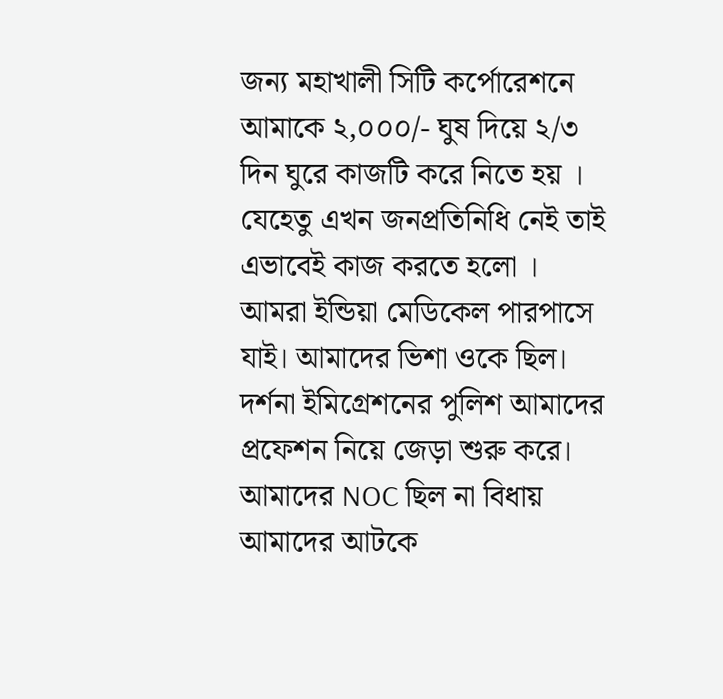জন্য মহাখালী সিটি কর্পোরেশনে আমাকে ২,০০০/- ঘুষ দিয়ে ২/৩ দিন ঘুরে কাজটি করে নিতে হয় । যেহেতু এখন জনপ্রতিনিধি নেই তাই এভাবেই কাজ করতে হলো ।
আমরা ইন্ডিয়া মেডিকেল পারপাসে যাই। আমাদের ভিশা ওকে ছিল। দর্শনা ইমিগ্রেশনের পুলিশ আমাদের প্রফেশন নিয়ে জেড়া শুরু করে। আমাদের NOC ছিল না বিধায় আমাদের আটকে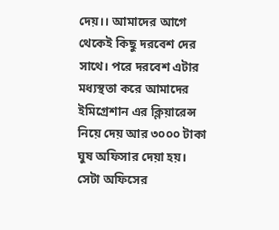দেয়।। আমাদের আগে থেকেই কিছু দরবেশ দের সাথে। পরে দরবেশ এটার মধ্যস্থতা করে আমাদের ইমিগ্রেশান এর ক্লিয়ারেন্স নিয়ে দেয় আর ৩০০০ টাকা ঘুষ অফিসার দেয়া হয়। সেটা অফিসের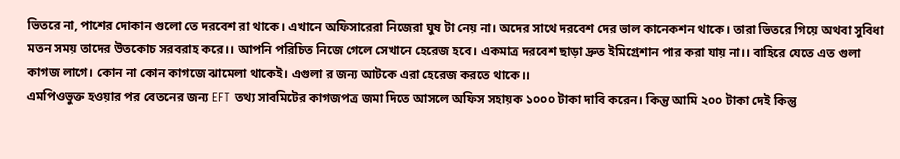ভিতরে না, পাশের দোকান গুলো তে দরবেশ রা থাকে। এখানে অফিসারেরা নিজেরা ঘুষ টা নেয় না। অদের সাথে দরবেশ দের ভাল কানেকশন থাকে। তারা ভিতরে গিয়ে অথবা সুবিধা মতন সময় তাদের উতকোচ সরবরাহ করে।। আপনি পরিচিত নিজে গেলে সেখানে হেরেজ হবে। একমাত্র দরবেশ ছাড়া দ্রুত ইমিগ্রেশান পার করা যায় না।। বাহিরে যেতে এত গুলা কাগজ লাগে। কোন না কোন কাগজে ঝামেলা থাকেই। এগুলা র জন্য আটকে এরা হেরেজ করতে থাকে।।
এমপিওভুক্ত হওয়ার পর বেতনের জন্য EFT তথ্য সাবমিটের কাগজপত্র জমা দিতে আসলে অফিস সহায়ক ১০০০ টাকা দাবি করেন। কিন্তু আমি ২০০ টাকা দেই কিন্তু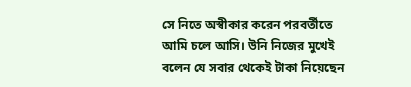সে নিতে অস্বীকার করেন পরবর্তীতে আমি চলে আসি। উনি নিজের মুখেই বলেন যে সবার থেকেই টাকা নিয়েছেন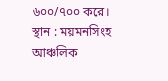৬০০/৭০০ করে। স্থান : ময়মনসিংহ আঞ্চলিক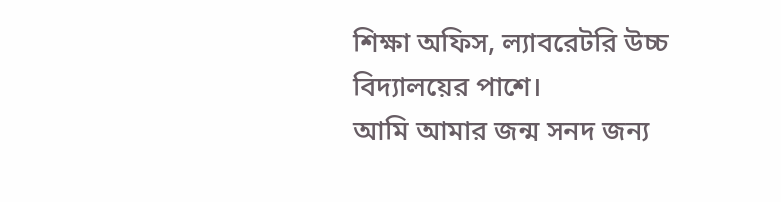শিক্ষা অফিস, ল্যাবরেটরি উচ্চ বিদ্যালয়ের পাশে।
আমি আমার জন্ম সনদ জন্য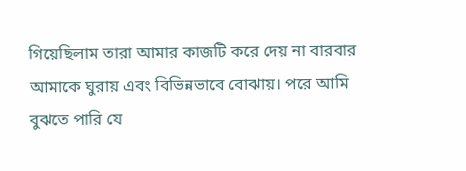গিয়েছিলাম তারা আমার কাজটি করে দেয় না বারবার আমাকে ঘুরায় এবং বিভিন্নভাবে বোঝায়। পরে আমি বুঝতে পারি যে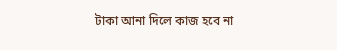টাকা আনা দিলে কাজ হবে না